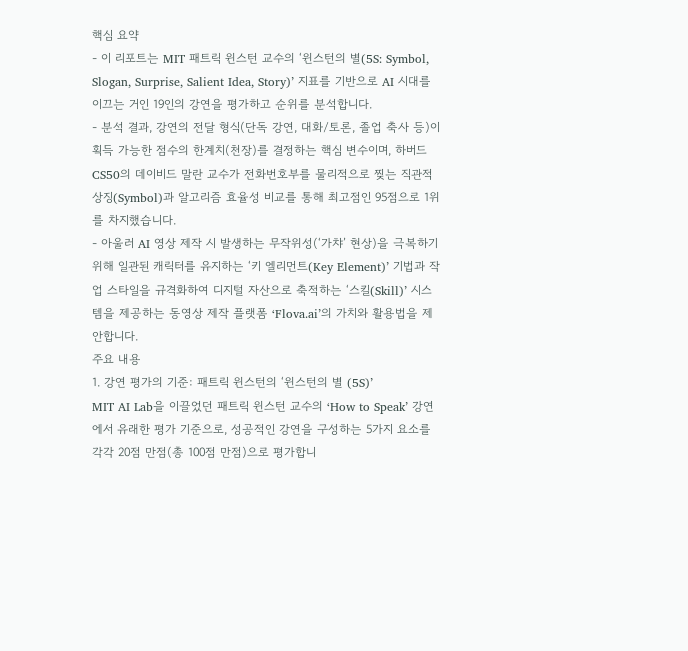핵심 요약
- 이 리포트는 MIT 패트릭 윈스턴 교수의 ‘윈스턴의 별(5S: Symbol, Slogan, Surprise, Salient Idea, Story)’ 지표를 기반으로 AI 시대를 이끄는 거인 19인의 강연을 평가하고 순위를 분석합니다.
- 분석 결과, 강연의 전달 형식(단독 강연, 대화/토론, 졸업 축사 등)이 획득 가능한 점수의 한계치(천장)를 결정하는 핵심 변수이며, 하버드 CS50의 데이비드 말란 교수가 전화번호부를 물리적으로 찢는 직관적 상징(Symbol)과 알고리즘 효율성 비교를 통해 최고점인 95점으로 1위를 차지했습니다.
- 아울러 AI 영상 제작 시 발생하는 무작위성(‘가챠’ 현상)을 극복하기 위해 일관된 캐릭터를 유지하는 ‘키 엘리먼트(Key Element)’ 기법과 작업 스타일을 규격화하여 디지털 자산으로 축적하는 ‘스킬(Skill)’ 시스템을 제공하는 동영상 제작 플랫폼 ‘Flova.ai’의 가치와 활용법을 제안합니다.
주요 내용
1. 강연 평가의 기준: 패트릭 윈스턴의 ‘윈스턴의 별 (5S)’
MIT AI Lab을 이끌었던 패트릭 윈스턴 교수의 ‘How to Speak’ 강연에서 유래한 평가 기준으로, 성공적인 강연을 구성하는 5가지 요소를 각각 20점 만점(총 100점 만점)으로 평가합니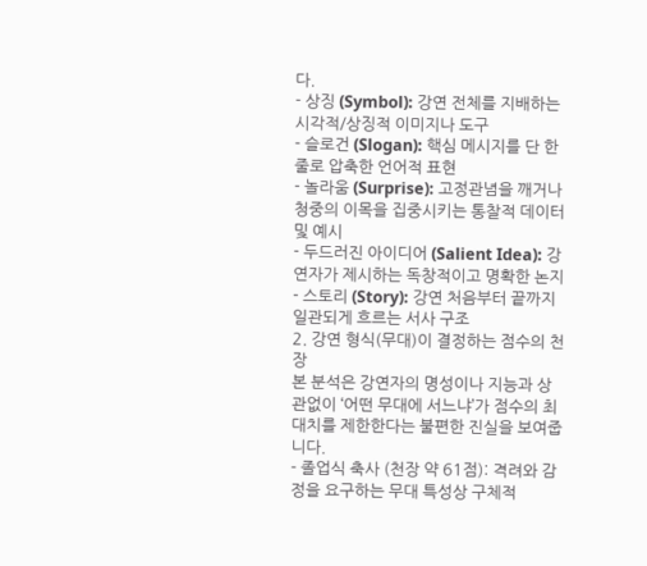다.
- 상징 (Symbol): 강연 전체를 지배하는 시각적/상징적 이미지나 도구
- 슬로건 (Slogan): 핵심 메시지를 단 한 줄로 압축한 언어적 표현
- 놀라움 (Surprise): 고정관념을 깨거나 청중의 이목을 집중시키는 통찰적 데이터 및 예시
- 두드러진 아이디어 (Salient Idea): 강연자가 제시하는 독창적이고 명확한 논지
- 스토리 (Story): 강연 처음부터 끝까지 일관되게 흐르는 서사 구조
2. 강연 형식(무대)이 결정하는 점수의 천장
본 분석은 강연자의 명성이나 지능과 상관없이 ‘어떤 무대에 서느냐’가 점수의 최대치를 제한한다는 불편한 진실을 보여줍니다.
- 졸업식 축사 (천장 약 61점): 격려와 감정을 요구하는 무대 특성상 구체적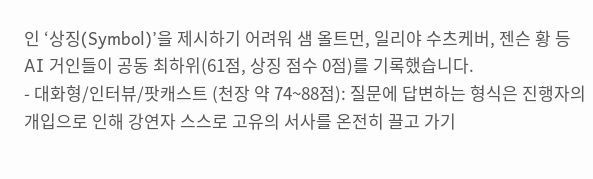인 ‘상징(Symbol)’을 제시하기 어려워 샘 올트먼, 일리야 수츠케버, 젠슨 황 등 AI 거인들이 공동 최하위(61점, 상징 점수 0점)를 기록했습니다.
- 대화형/인터뷰/팟캐스트 (천장 약 74~88점): 질문에 답변하는 형식은 진행자의 개입으로 인해 강연자 스스로 고유의 서사를 온전히 끌고 가기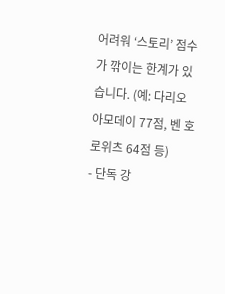어려워 ‘스토리’ 점수가 깎이는 한계가 있습니다. (예: 다리오 아모데이 77점, 벤 호로위츠 64점 등)
- 단독 강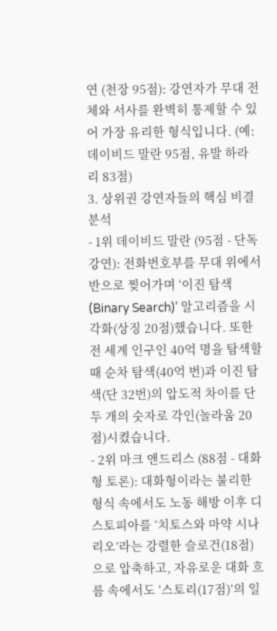연 (천장 95점): 강연자가 무대 전체와 서사를 완벽히 통제할 수 있어 가장 유리한 형식입니다. (예: 데이비드 말란 95점, 유발 하라리 83점)
3. 상위권 강연자들의 핵심 비결 분석
- 1위 데이비드 말란 (95점 - 단독 강연): 전화번호부를 무대 위에서 반으로 찢어가며 ‘이진 탐색(Binary Search)’ 알고리즘을 시각화(상징 20점)했습니다. 또한 전 세계 인구인 40억 명을 탐색할 때 순차 탐색(40억 번)과 이진 탐색(단 32번)의 압도적 차이를 단 두 개의 숫자로 각인(놀라움 20점)시켰습니다.
- 2위 마크 앤드리스 (88점 - 대화형 토론): 대화형이라는 불리한 형식 속에서도 노동 해방 이후 디스토피아를 ‘치토스와 마약 시나리오’라는 강렬한 슬로건(18점)으로 압축하고, 자유로운 대화 흐름 속에서도 ‘스토리(17점)’의 일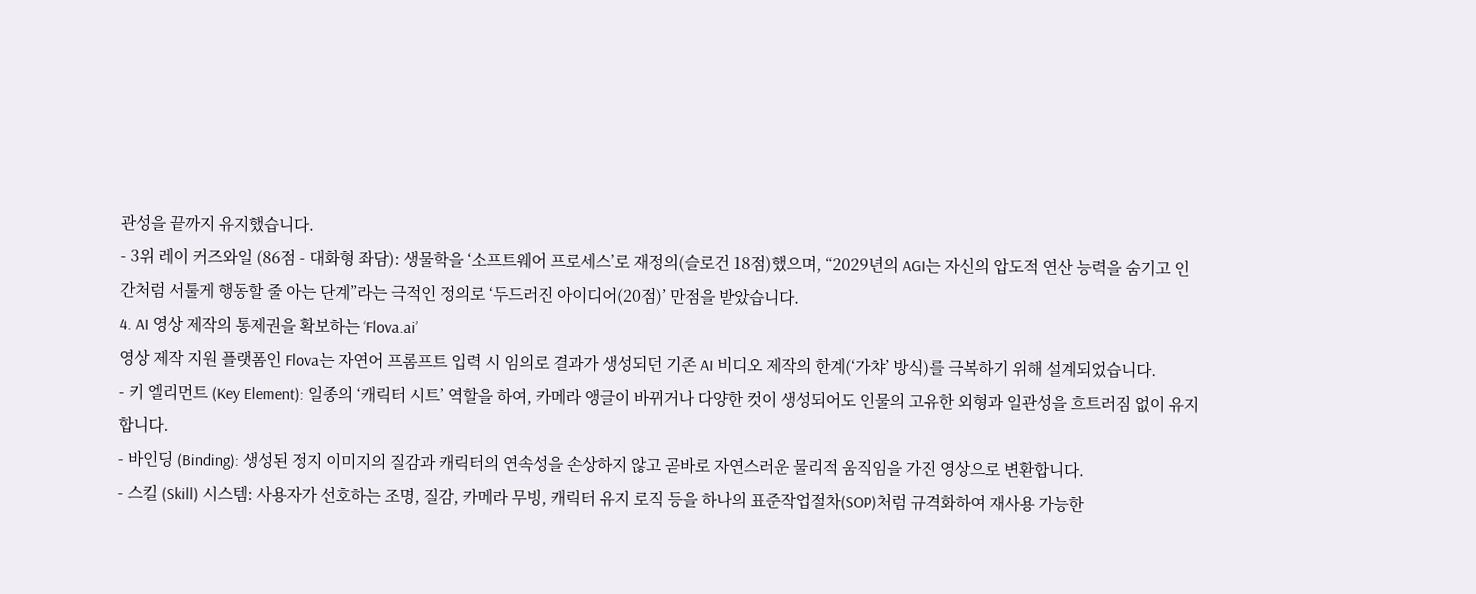관성을 끝까지 유지했습니다.
- 3위 레이 커즈와일 (86점 - 대화형 좌담): 생물학을 ‘소프트웨어 프로세스’로 재정의(슬로건 18점)했으며, “2029년의 AGI는 자신의 압도적 연산 능력을 숨기고 인간처럼 서툴게 행동할 줄 아는 단계”라는 극적인 정의로 ‘두드러진 아이디어(20점)’ 만점을 받았습니다.
4. AI 영상 제작의 통제권을 확보하는 ‘Flova.ai’
영상 제작 지원 플랫폼인 Flova는 자연어 프롬프트 입력 시 임의로 결과가 생성되던 기존 AI 비디오 제작의 한계(‘가챠’ 방식)를 극복하기 위해 설계되었습니다.
- 키 엘리먼트 (Key Element): 일종의 ‘캐릭터 시트’ 역할을 하여, 카메라 앵글이 바뀌거나 다양한 컷이 생성되어도 인물의 고유한 외형과 일관성을 흐트러짐 없이 유지합니다.
- 바인딩 (Binding): 생성된 정지 이미지의 질감과 캐릭터의 연속성을 손상하지 않고 곧바로 자연스러운 물리적 움직임을 가진 영상으로 변환합니다.
- 스킬 (Skill) 시스템: 사용자가 선호하는 조명, 질감, 카메라 무빙, 캐릭터 유지 로직 등을 하나의 표준작업절차(SOP)처럼 규격화하여 재사용 가능한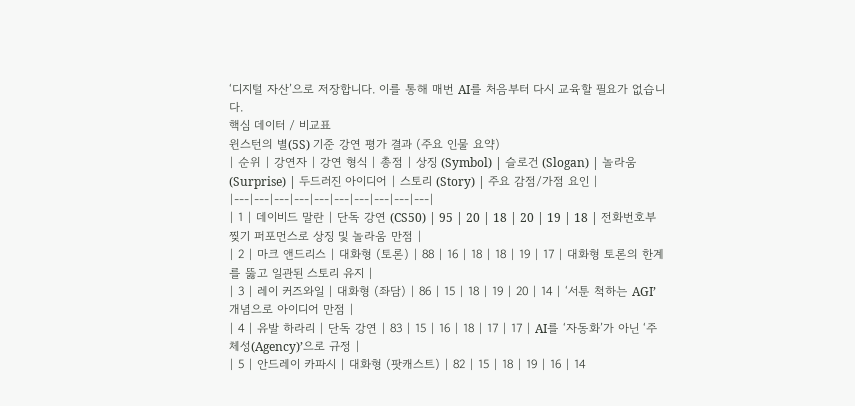‘디지털 자산’으로 저장합니다. 이를 통해 매번 AI를 처음부터 다시 교육할 필요가 없습니다.
핵심 데이터 / 비교표
윈스턴의 별(5S) 기준 강연 평가 결과 (주요 인물 요약)
| 순위 | 강연자 | 강연 형식 | 총점 | 상징 (Symbol) | 슬로건 (Slogan) | 놀라움 (Surprise) | 두드러진 아이디어 | 스토리 (Story) | 주요 감점/가점 요인 |
|---|---|---|---|---|---|---|---|---|---|
| 1 | 데이비드 말란 | 단독 강연 (CS50) | 95 | 20 | 18 | 20 | 19 | 18 | 전화번호부 찢기 퍼포먼스로 상징 및 놀라움 만점 |
| 2 | 마크 앤드리스 | 대화형 (토론) | 88 | 16 | 18 | 18 | 19 | 17 | 대화형 토론의 한계를 뚫고 일관된 스토리 유지 |
| 3 | 레이 커즈와일 | 대화형 (좌담) | 86 | 15 | 18 | 19 | 20 | 14 | ‘서툰 척하는 AGI’ 개념으로 아이디어 만점 |
| 4 | 유발 하라리 | 단독 강연 | 83 | 15 | 16 | 18 | 17 | 17 | AI를 ‘자동화’가 아닌 ‘주체성(Agency)’으로 규정 |
| 5 | 안드레이 카파시 | 대화형 (팟캐스트) | 82 | 15 | 18 | 19 | 16 | 14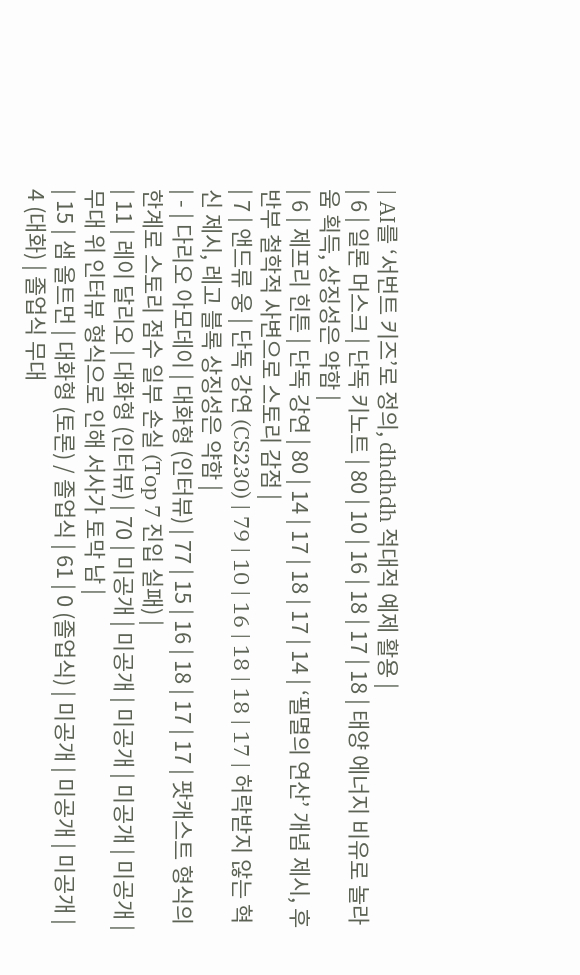| AI를 ‘서번트 키즈’로 정의, dhdhdh 적대적 예제 활용 |
| 6 | 일론 머스크 | 단독 키노트 | 80 | 10 | 16 | 18 | 17 | 18 | 태양 에너지 비유로 놀라움 획득, 상징성은 약함 |
| 6 | 제프리 힌튼 | 단독 강연 | 80 | 14 | 17 | 18 | 17 | 14 | ‘필멸의 연산’ 개념 제시, 후반부 철학적 사변으로 스토리 감점 |
| 7 | 앤드류 웅 | 단독 강연 (CS230) | 79 | 10 | 16 | 18 | 18 | 17 | 허락받지 않는 혁신 제시, 레고 블록 상징성은 약함 |
| - | 다리오 아모데이 | 대화형 (인터뷰) | 77 | 15 | 16 | 18 | 17 | 17 | 팟캐스트 형식의 한계로 스토리 점수 일부 손실 (Top 7 진입 실패) |
| 11 | 레이 달리오 | 대화형 (인터뷰) | 70 | 미공개 | 미공개 | 미공개 | 미공개 | 미공개 | 무대 위 인터뷰 형식으로 인해 서사가 토막 남 |
| 15 | 샘 올트먼 | 대화형 (토론) / 졸업식 | 61 | 0 (졸업식) | 미공개 | 미공개 | 미공개 | 4 (대화) | 졸업식 무대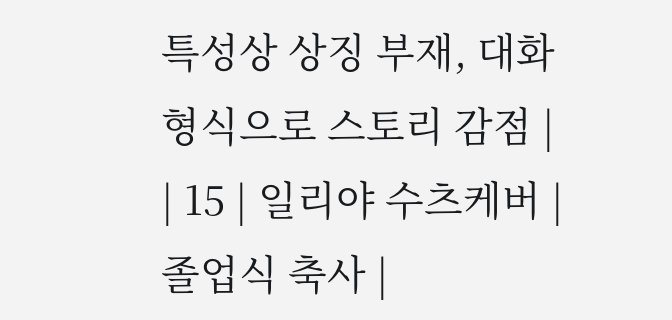특성상 상징 부재, 대화 형식으로 스토리 감점 |
| 15 | 일리야 수츠케버 | 졸업식 축사 |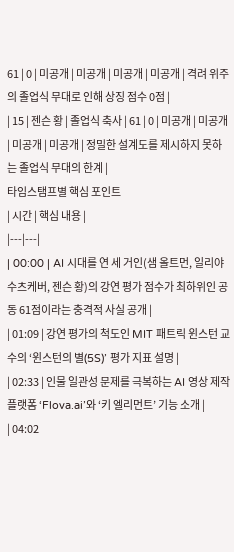61 | 0 | 미공개 | 미공개 | 미공개 | 미공개 | 격려 위주의 졸업식 무대로 인해 상징 점수 0점 |
| 15 | 젠슨 황 | 졸업식 축사 | 61 | 0 | 미공개 | 미공개 | 미공개 | 미공개 | 정밀한 설계도를 제시하지 못하는 졸업식 무대의 한계 |
타임스탬프별 핵심 포인트
| 시간 | 핵심 내용 |
|---|---|
| 00:00 | AI 시대를 연 세 거인(샘 올트먼, 일리야 수츠케버, 젠슨 황)의 강연 평가 점수가 최하위인 공동 61점이라는 충격적 사실 공개 |
| 01:09 | 강연 평가의 척도인 MIT 패트릭 윈스턴 교수의 ‘윈스턴의 별(5S)’ 평가 지표 설명 |
| 02:33 | 인물 일관성 문제를 극복하는 AI 영상 제작 플랫폼 ‘Flova.ai’와 ‘키 엘리먼트’ 기능 소개 |
| 04:02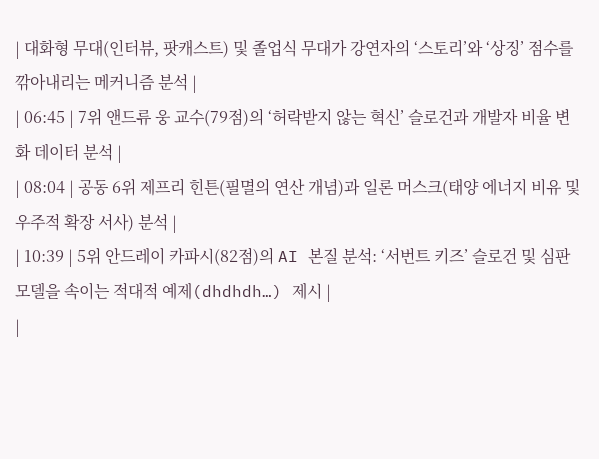| 대화형 무대(인터뷰, 팟캐스트) 및 졸업식 무대가 강연자의 ‘스토리’와 ‘상징’ 점수를 깎아내리는 메커니즘 분석 |
| 06:45 | 7위 앤드류 웅 교수(79점)의 ‘허락받지 않는 혁신’ 슬로건과 개발자 비율 변화 데이터 분석 |
| 08:04 | 공동 6위 제프리 힌튼(필멸의 연산 개념)과 일론 머스크(태양 에너지 비유 및 우주적 확장 서사) 분석 |
| 10:39 | 5위 안드레이 카파시(82점)의 AI 본질 분석: ‘서번트 키즈’ 슬로건 및 심판 모델을 속이는 적대적 예제(dhdhdh…) 제시 |
|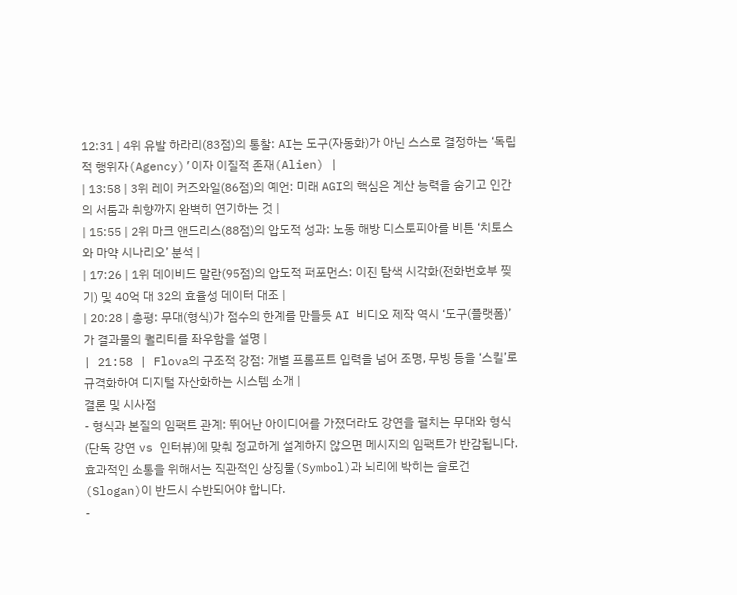12:31 | 4위 유발 하라리(83점)의 통찰: AI는 도구(자동화)가 아닌 스스로 결정하는 ‘독립적 행위자(Agency)’이자 이질적 존재(Alien) |
| 13:58 | 3위 레이 커즈와일(86점)의 예언: 미래 AGI의 핵심은 계산 능력을 숨기고 인간의 서툼과 취향까지 완벽히 연기하는 것 |
| 15:55 | 2위 마크 앤드리스(88점)의 압도적 성과: 노동 해방 디스토피아를 비튼 ‘치토스와 마약 시나리오’ 분석 |
| 17:26 | 1위 데이비드 말란(95점)의 압도적 퍼포먼스: 이진 탐색 시각화(전화번호부 찢기) 및 40억 대 32의 효율성 데이터 대조 |
| 20:28 | 총평: 무대(형식)가 점수의 한계를 만들듯 AI 비디오 제작 역시 ‘도구(플랫폼)’가 결과물의 퀄리티를 좌우함을 설명 |
| 21:58 | Flova의 구조적 강점: 개별 프롬프트 입력을 넘어 조명, 무빙 등을 ‘스킬’로 규격화하여 디지털 자산화하는 시스템 소개 |
결론 및 시사점
- 형식과 본질의 임팩트 관계: 뛰어난 아이디어를 가졌더라도 강연을 펼치는 무대와 형식(단독 강연 vs 인터뷰)에 맞춰 정교하게 설계하지 않으면 메시지의 임팩트가 반감됩니다. 효과적인 소통을 위해서는 직관적인 상징물(Symbol)과 뇌리에 박히는 슬로건(Slogan)이 반드시 수반되어야 합니다.
-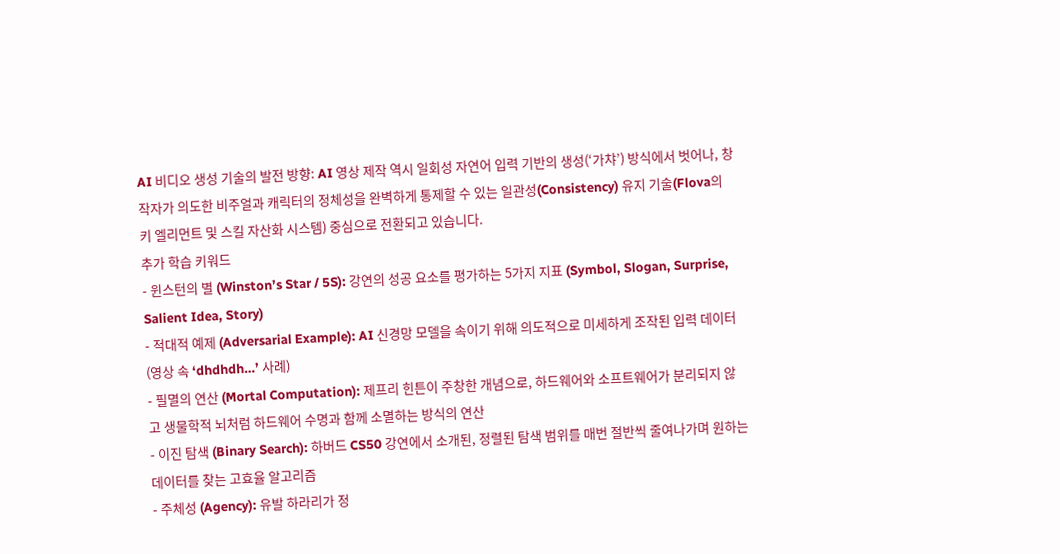AI 비디오 생성 기술의 발전 방향: AI 영상 제작 역시 일회성 자연어 입력 기반의 생성(‘가챠’) 방식에서 벗어나, 창작자가 의도한 비주얼과 캐릭터의 정체성을 완벽하게 통제할 수 있는 일관성(Consistency) 유지 기술(Flova의 키 엘리먼트 및 스킬 자산화 시스템) 중심으로 전환되고 있습니다.
추가 학습 키워드
- 윈스턴의 별 (Winston’s Star / 5S): 강연의 성공 요소를 평가하는 5가지 지표 (Symbol, Slogan, Surprise, Salient Idea, Story)
- 적대적 예제 (Adversarial Example): AI 신경망 모델을 속이기 위해 의도적으로 미세하게 조작된 입력 데이터 (영상 속 ‘dhdhdh…’ 사례)
- 필멸의 연산 (Mortal Computation): 제프리 힌튼이 주창한 개념으로, 하드웨어와 소프트웨어가 분리되지 않고 생물학적 뇌처럼 하드웨어 수명과 함께 소멸하는 방식의 연산
- 이진 탐색 (Binary Search): 하버드 CS50 강연에서 소개된, 정렬된 탐색 범위를 매번 절반씩 줄여나가며 원하는 데이터를 찾는 고효율 알고리즘
- 주체성 (Agency): 유발 하라리가 정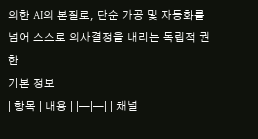의한 AI의 본질로, 단순 가공 및 자동화를 넘어 스스로 의사결정을 내리는 독립적 권한
기본 정보
| 항목 | 내용 | |—|—| | 채널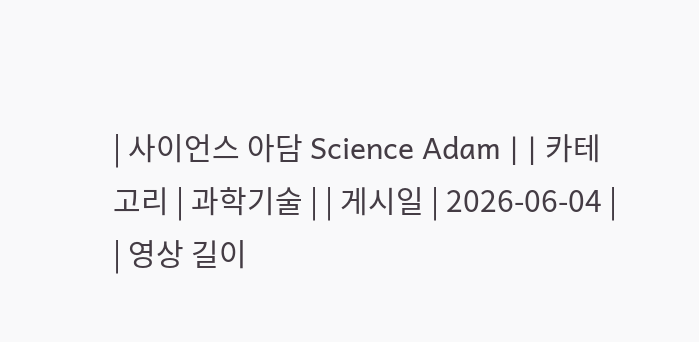| 사이언스 아담 Science Adam | | 카테고리 | 과학기술 | | 게시일 | 2026-06-04 | | 영상 길이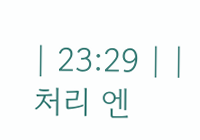| 23:29 | | 처리 엔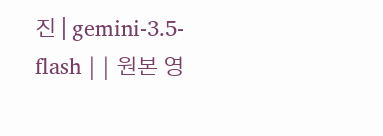진 | gemini-3.5-flash | | 원본 영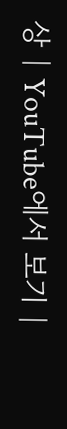상 | YouTube에서 보기 |